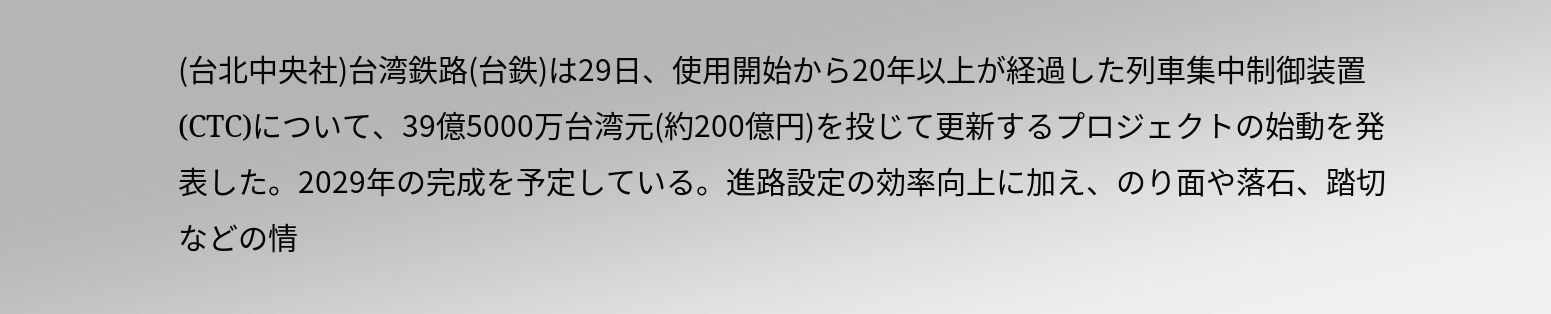(台北中央社)台湾鉄路(台鉄)は29日、使用開始から20年以上が経過した列車集中制御装置(CTC)について、39億5000万台湾元(約200億円)を投じて更新するプロジェクトの始動を発表した。2029年の完成を予定している。進路設定の効率向上に加え、のり面や落石、踏切などの情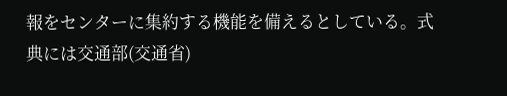報をセンターに集約する機能を備えるとしている。式典には交通部(交通省)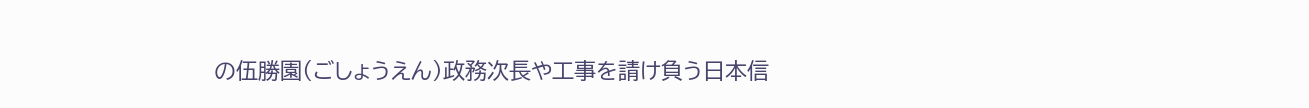の伍勝園(ごしょうえん)政務次長や工事を請け負う日本信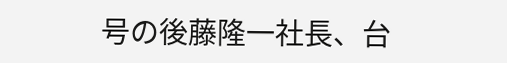号の後藤隆一社長、台